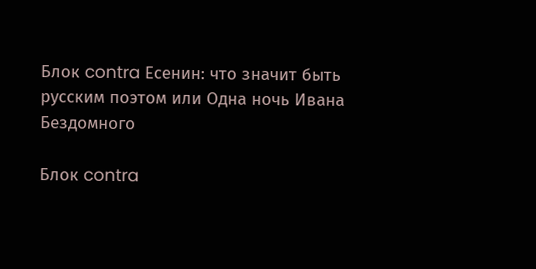Блок contra Есенин: что значит быть русским поэтом или Одна ночь Ивана Бездомного

Блок contra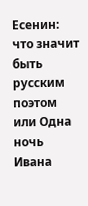Есенин: что значит быть русским поэтом или Одна ночь Ивана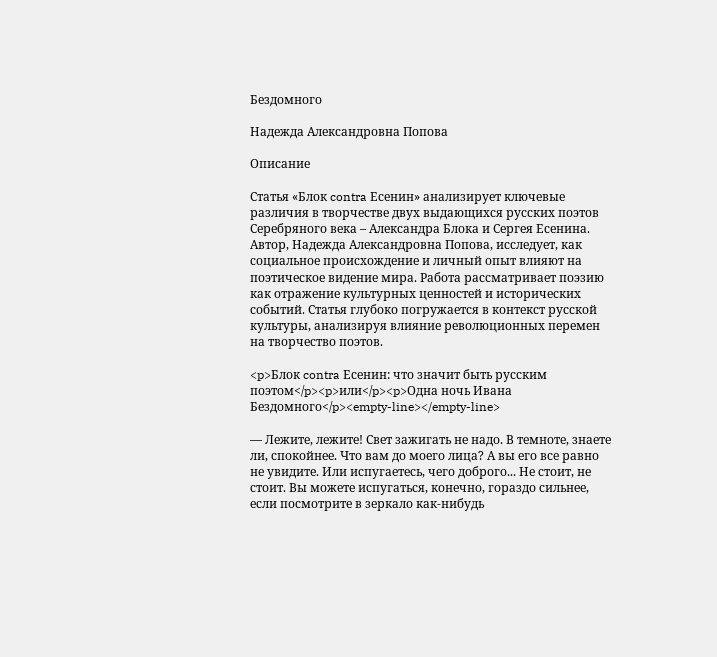Бездомного

Надежда Александровна Попова

Описание

Статья «Блок contra Есенин» анализирует ключевые различия в творчестве двух выдающихся русских поэтов Серебряного века – Александра Блока и Сергея Есенина. Автор, Надежда Александровна Попова, исследует, как социальное происхождение и личный опыт влияют на поэтическое видение мира. Работа рассматривает поэзию как отражение культурных ценностей и исторических событий. Статья глубоко погружается в контекст русской культуры, анализируя влияние революционных перемен на творчество поэтов.

<p>Блок contra Есенин: что значит быть русским поэтом</p><p>или</p><p>Одна ночь Ивана Бездомного</p><empty-line></empty-line>

― Лежите, лежите! Свет зажигать не надо. В темноте, знаете ли, спокойнее. Что вам до моего лица? А вы его все равно не увидите. Или испугаетесь, чего доброго... Не стоит, не стоит. Вы можете испугаться, конечно, гораздо сильнее, если посмотрите в зеркало как-нибудь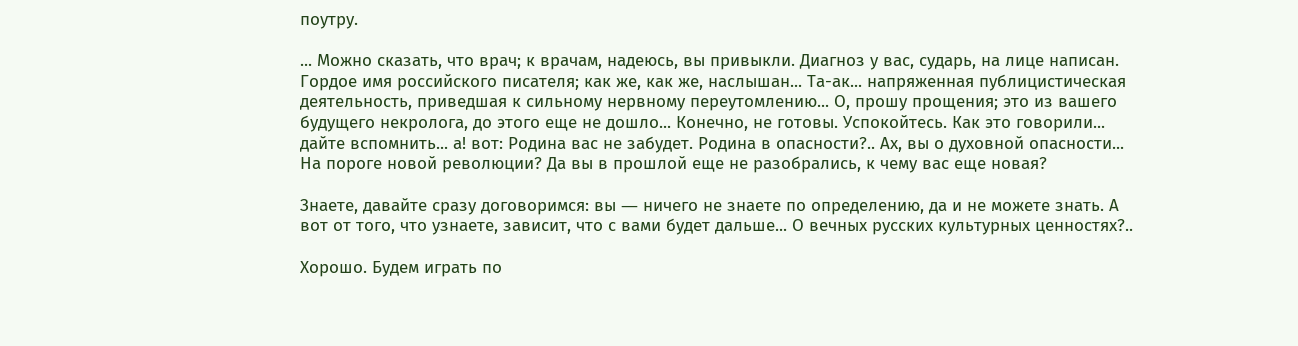поутру.

... Можно сказать, что врач; к врачам, надеюсь, вы привыкли. Диагноз у вас, сударь, на лице написан. Гордое имя российского писателя; как же, как же, наслышан... Та-ак... напряженная публицистическая деятельность, приведшая к сильному нервному переутомлению... О, прошу прощения; это из вашего будущего некролога, до этого еще не дошло... Конечно, не готовы. Успокойтесь. Как это говорили... дайте вспомнить... а! вот: Родина вас не забудет. Родина в опасности?.. Ах, вы о духовной опасности... На пороге новой революции? Да вы в прошлой еще не разобрались, к чему вас еще новая?

Знаете, давайте сразу договоримся: вы ― ничего не знаете по определению, да и не можете знать. А вот от того, что узнаете, зависит, что с вами будет дальше... О вечных русских культурных ценностях?..

Хорошо. Будем играть по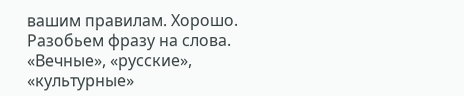вашим правилам. Хорошо. Разобьем фразу на слова. «Вечные», «русские», «культурные»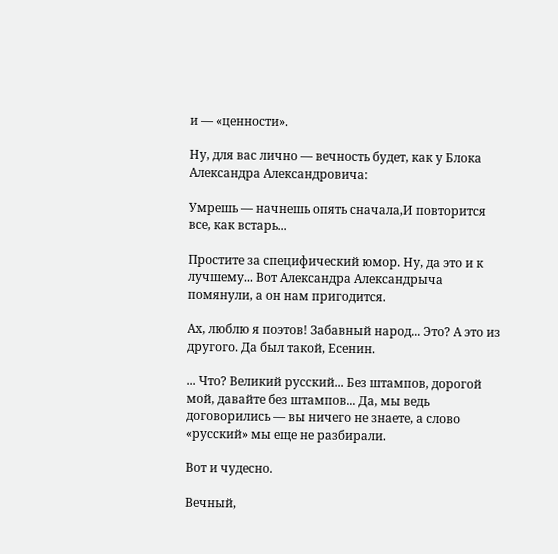и ― «ценности».

Ну, для вас лично ― вечность будет, как у Блока Александра Александровича:

Умрешь ― начнешь опять сначала,И повторится все, как встарь...

Простите за специфический юмор. Ну, да это и к лучшему... Вот Александра Александрыча помянули, а он нам пригодится.

Ах, люблю я поэтов! Забавный народ... Это? А это из другого. Да был такой, Есенин.

... Что? Великий русский... Без штампов, дорогой мой, давайте без штампов... Да, мы ведь договорились ― вы ничего не знаете, а слово «русский» мы еще не разбирали.

Вот и чудесно.

Вечный,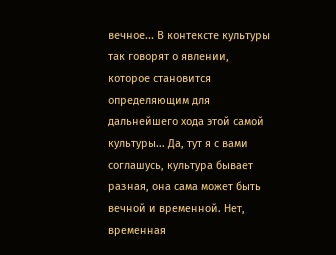вечное... В контексте культуры так говорят о явлении, которое становится определяющим для дальнейшего хода этой самой культуры... Да, тут я с вами соглашусь, культура бывает разная, она сама может быть вечной и временной. Нет, временная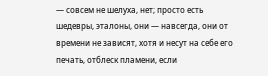― совсем не шелуха, нет; просто есть шедевры, эталоны, они ― навсегда, они от времени не зависят, хотя и несут на себе его печать, отблеск пламени, если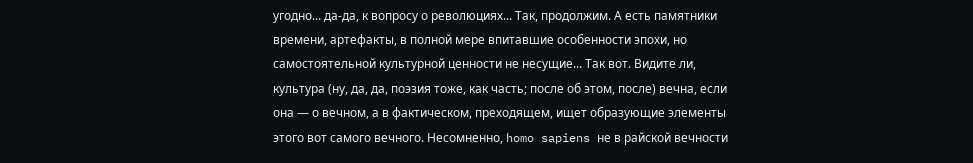угодно... да-да, к вопросу о революциях... Так, продолжим. А есть памятники времени, артефакты, в полной мере впитавшие особенности эпохи, но самостоятельной культурной ценности не несущие... Так вот. Видите ли, культура (ну, да, да, поэзия тоже, как часть; после об этом, после) вечна, если она ― о вечном, а в фактическом, преходящем, ищет образующие элементы этого вот самого вечного. Несомненно, homo sapiens не в райской вечности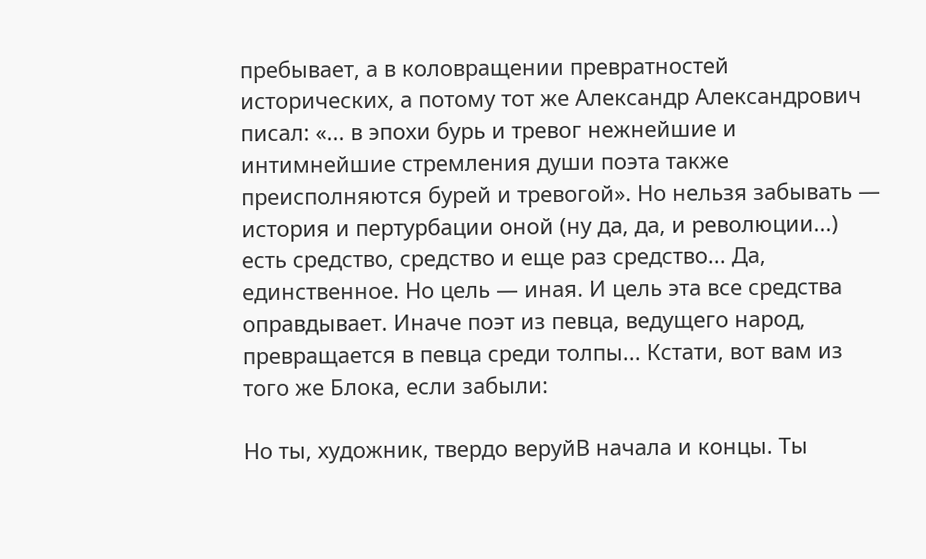пребывает, а в коловращении превратностей исторических, а потому тот же Александр Александрович писал: «... в эпохи бурь и тревог нежнейшие и интимнейшие стремления души поэта также преисполняются бурей и тревогой». Но нельзя забывать ― история и пертурбации оной (ну да, да, и революции...) есть средство, средство и еще раз средство... Да, единственное. Но цель ― иная. И цель эта все средства оправдывает. Иначе поэт из певца, ведущего народ, превращается в певца среди толпы... Кстати, вот вам из того же Блока, если забыли:

Но ты, художник, твердо веруйВ начала и концы. Ты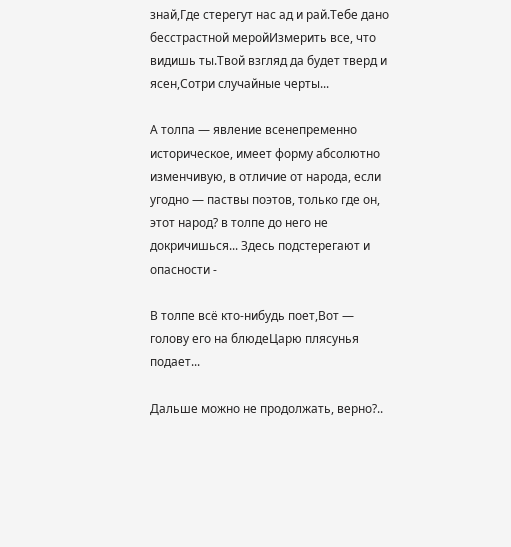знай,Где стерегут нас ад и рай.Тебе дано бесстрастной меройИзмерить все, что видишь ты.Твой взгляд да будет тверд и ясен,Сотри случайные черты...

А толпа ― явление всенепременно историческое, имеет форму абсолютно изменчивую, в отличие от народа, если угодно ― паствы поэтов, только где он, этот народ? в толпе до него не докричишься... Здесь подстерегают и опасности -

В толпе всё кто-нибудь поет,Вот ― голову его на блюдеЦарю плясунья подает...

Дальше можно не продолжать, верно?..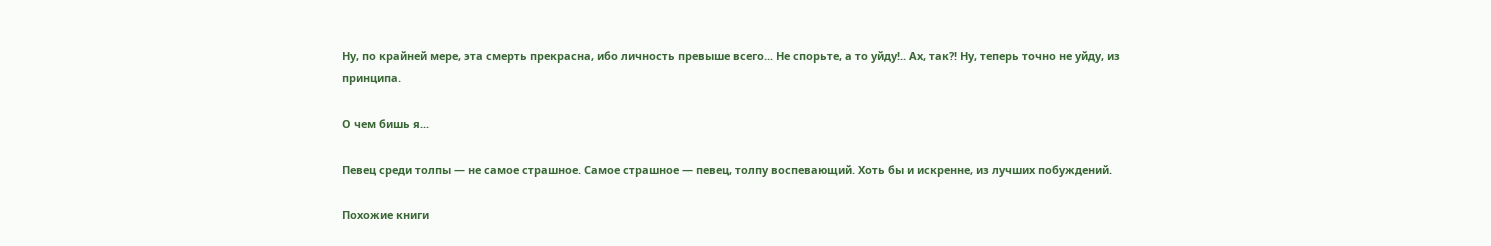Ну, по крайней мере, эта смерть прекрасна, ибо личность превыше всего... Не спорьте, а то уйду!.. Ах, так?! Ну, теперь точно не уйду, из принципа.

О чем бишь я...

Певец среди толпы ― не самое страшное. Самое страшное ― певец, толпу воспевающий. Хоть бы и искренне, из лучших побуждений.

Похожие книги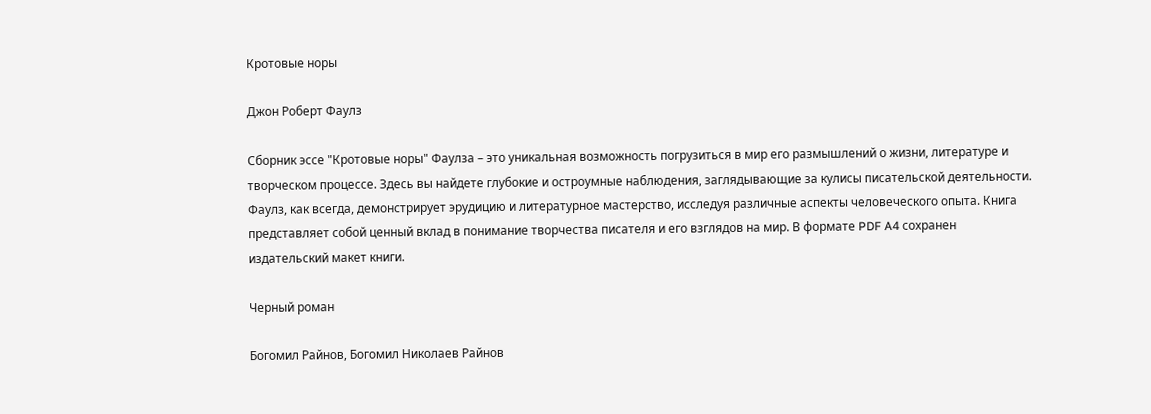Кротовые норы

Джон Роберт Фаулз

Сборник эссе "Кротовые норы" Фаулза – это уникальная возможность погрузиться в мир его размышлений о жизни, литературе и творческом процессе. Здесь вы найдете глубокие и остроумные наблюдения, заглядывающие за кулисы писательской деятельности. Фаулз, как всегда, демонстрирует эрудицию и литературное мастерство, исследуя различные аспекты человеческого опыта. Книга представляет собой ценный вклад в понимание творчества писателя и его взглядов на мир. В формате PDF A4 сохранен издательский макет книги.

Черный роман

Богомил Райнов, Богомил Николаев Райнов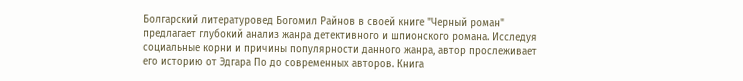Болгарский литературовед Богомил Райнов в своей книге "Черный роман" предлагает глубокий анализ жанра детективного и шпионского романа. Исследуя социальные корни и причины популярности данного жанра, автор прослеживает его историю от Эдгара По до современных авторов. Книга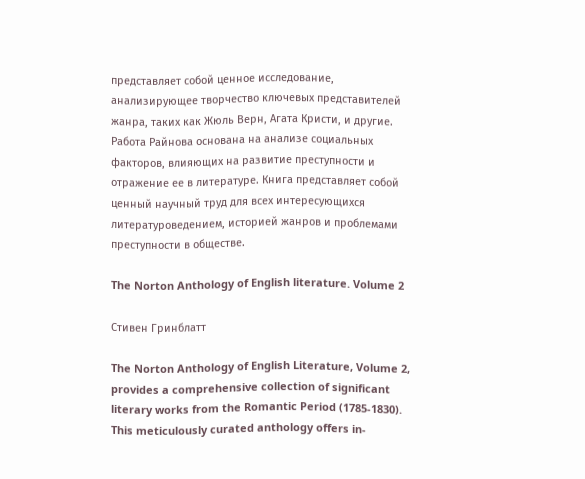представляет собой ценное исследование, анализирующее творчество ключевых представителей жанра, таких как Жюль Верн, Агата Кристи, и другие. Работа Райнова основана на анализе социальных факторов, влияющих на развитие преступности и отражение ее в литературе. Книга представляет собой ценный научный труд для всех интересующихся литературоведением, историей жанров и проблемами преступности в обществе.

The Norton Anthology of English literature. Volume 2

Стивен Гринблатт

The Norton Anthology of English Literature, Volume 2, provides a comprehensive collection of significant literary works from the Romantic Period (1785-1830). This meticulously curated anthology offers in-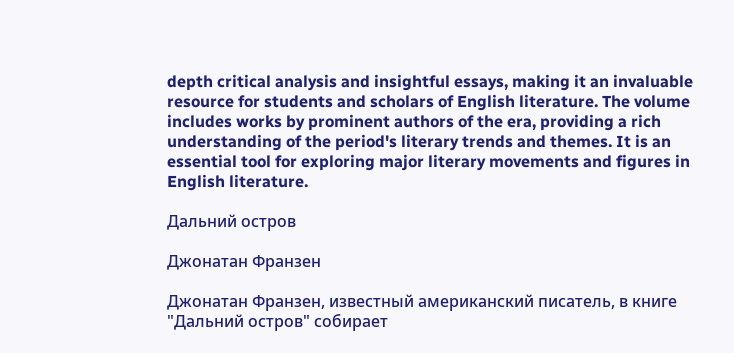depth critical analysis and insightful essays, making it an invaluable resource for students and scholars of English literature. The volume includes works by prominent authors of the era, providing a rich understanding of the period's literary trends and themes. It is an essential tool for exploring major literary movements and figures in English literature.

Дальний остров

Джонатан Франзен

Джонатан Франзен, известный американский писатель, в книге "Дальний остров" собирает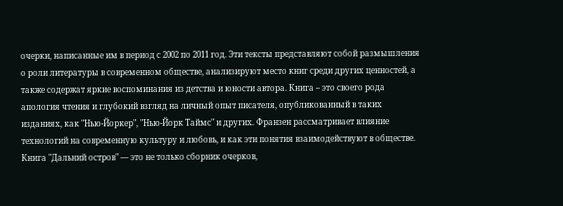очерки, написанные им в период с 2002 по 2011 год. Эти тексты представляют собой размышления о роли литературы в современном обществе, анализируют место книг среди других ценностей, а также содержат яркие воспоминания из детства и юности автора. Книга – это своего рода апология чтения и глубокий взгляд на личный опыт писателя, опубликованный в таких изданиях, как "Нью-Йоркер", "Нью-Йорк Таймс" и других. Франзен рассматривает влияние технологий на современную культуру и любовь, и как эти понятия взаимодействуют в обществе. Книга "Дальний остров" — это не только сборник очерков,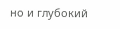но и глубокий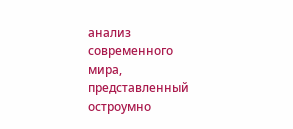анализ современного мира, представленный остроумно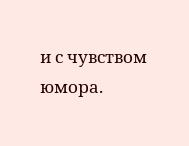и с чувством юмора.